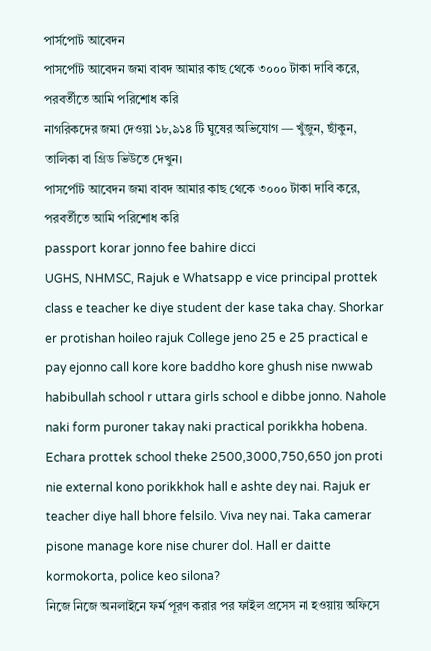পার্সপোট আবেদন
পাসর্পোট আবেদন জমা বাবদ আমার কাছ থেকে ৩০০০ টাকা দাবি করে, পরবর্তীতে আমি পরিশোধ করি
নাগরিকদের জমা দেওয়া ১৮,৯১৪ টি ঘুষের অভিযোগ — খুঁজুন, ছাঁকুন, তালিকা বা গ্রিড ভিউতে দেখুন।
পাসর্পোট আবেদন জমা বাবদ আমার কাছ থেকে ৩০০০ টাকা দাবি করে, পরবর্তীতে আমি পরিশোধ করি
passport korar jonno fee bahire dicci
UGHS, NHMSC, Rajuk e Whatsapp e vice principal prottek class e teacher ke diye student der kase taka chay. Shorkar er protishan hoileo rajuk College jeno 25 e 25 practical e pay ejonno call kore kore baddho kore ghush nise nwwab habibullah school r uttara girls school e dibbe jonno. Nahole naki form puroner takay naki practical porikkha hobena. Echara prottek school theke 2500,3000,750,650 jon proti nie external kono porikkhok hall e ashte dey nai. Rajuk er teacher diye hall bhore felsilo. Viva ney nai. Taka camerar pisone manage kore nise churer dol. Hall er daitte kormokorta, police keo silona?
নিজে নিজে অনলাইনে ফর্ম পূরণ করার পর ফাইল প্রসেস না হওয়ায় অফিসে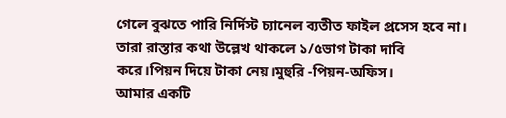গেলে বুঝতে পারি নির্দিস্ট চ্যানেল ব্যতীত ফাইল প্রসেস হবে না।
তারা রাস্তার কথা উল্লেখ থাকলে ১/৫ভাগ টাকা দাবি করে।পিয়ন দিয়ে টাকা নেয়।মুহুরি -পিয়ন-অফিস।
আমার একটি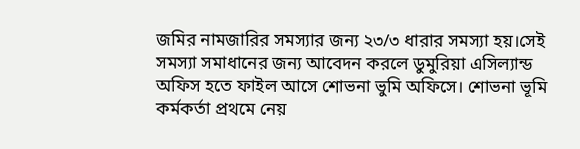জমির নামজারির সমস্যার জন্য ২৩/৩ ধারার সমস্যা হয়।সেই সমস্যা সমাধানের জন্য আবেদন করলে ডুমুরিয়া এসিল্যান্ড অফিস হতে ফাইল আসে শোভনা ভুমি অফিসে। শোভনা ভূমি কর্মকর্তা প্রথমে নেয়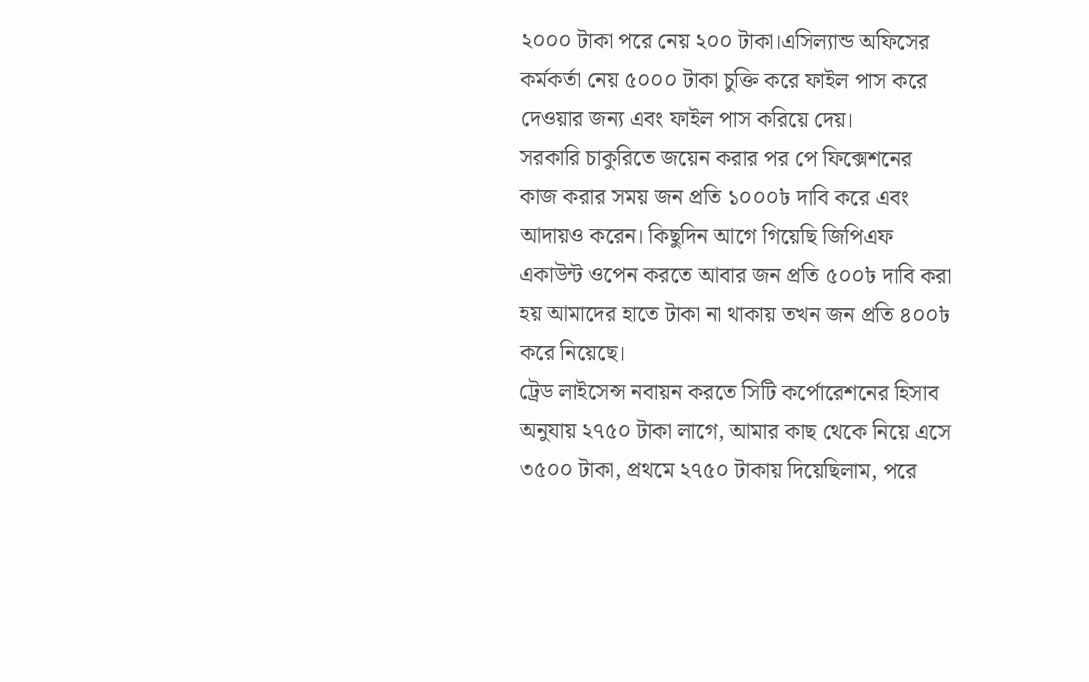২০০০ টাকা পরে নেয় ২০০ টাকা।এসিল্যান্ড অফিসের কর্মকর্তা নেয় ৫০০০ টাকা চুক্তি করে ফাইল পাস করে দেওয়ার জন্য এবং ফাইল পাস করিয়ে দেয়।
সরকারি চাকুরিতে জয়েন করার পর পে ফিক্সেশনের কাজ করার সময় জন প্রতি ১০০০৳ দাবি করে এবং আদায়ও করেন। কিছুদিন আগে গিয়েছি জিপিএফ একাউন্ট ওপেন করতে আবার জন প্রতি ৫০০৳ দাবি করা হয় আমাদের হাতে টাকা না থাকায় তখন জন প্রতি ৪০০৳ করে নিয়েছে।
ট্রেড লাইসেন্স নবায়ন করতে সিটি কর্পোরেশনের হিসাব অনুযায় ২৭৫০ টাকা লাগে, আমার কাছ থেকে নিয়ে এসে ৩৫০০ টাকা, প্রথমে ২৭৫০ টাকায় দিয়েছিলাম, পরে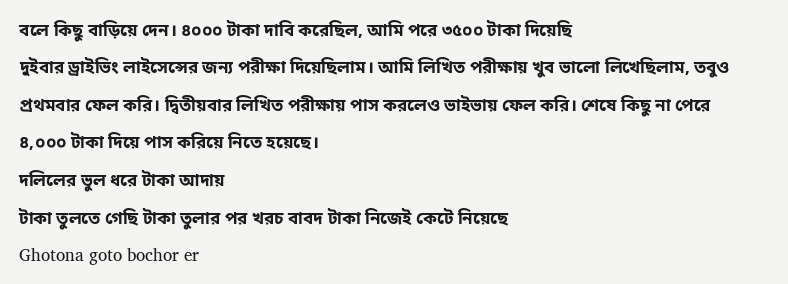বলে কিছু বাড়িয়ে দেন। ৪০০০ টাকা দাবি করেছিল, আমি পরে ৩৫০০ টাকা দিয়েছি
দুইবার ড্রাইভিং লাইসেন্সের জন্য পরীক্ষা দিয়েছিলাম। আমি লিখিত পরীক্ষায় খুব ভালো লিখেছিলাম, তবুও প্রথমবার ফেল করি। দ্বিতীয়বার লিখিত পরীক্ষায় পাস করলেও ভাইভায় ফেল করি। শেষে কিছু না পেরে ৪,০০০ টাকা দিয়ে পাস করিয়ে নিতে হয়েছে।
দলিলের ভুল ধরে টাকা আদায়
টাকা তুলতে গেছি টাকা তুলার পর খরচ বাবদ টাকা নিজেই কেটে নিয়েছে
Ghotona goto bochor er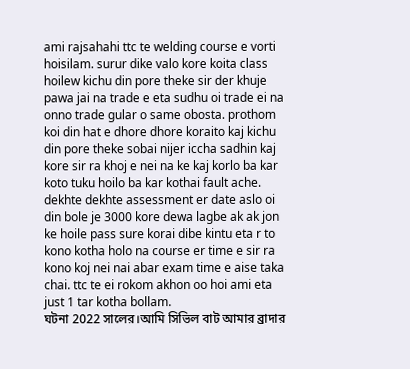ami rajsahahi ttc te welding course e vorti hoisilam. surur dike valo kore koita class hoilew kichu din pore theke sir der khuje pawa jai na trade e eta sudhu oi trade ei na onno trade gular o same obosta. prothom koi din hat e dhore dhore koraito kaj kichu din pore theke sobai nijer iccha sadhin kaj kore sir ra khoj e nei na ke kaj korlo ba kar koto tuku hoilo ba kar kothai fault ache. dekhte dekhte assessment er date aslo oi din bole je 3000 kore dewa lagbe ak ak jon ke hoile pass sure korai dibe kintu eta r to kono kotha holo na course er time e sir ra kono koj nei nai abar exam time e aise taka chai. ttc te ei rokom akhon oo hoi ami eta just 1 tar kotha bollam.
ঘটনা 2022 সালের।আমি সিভিল বাট আমার ব্রাদার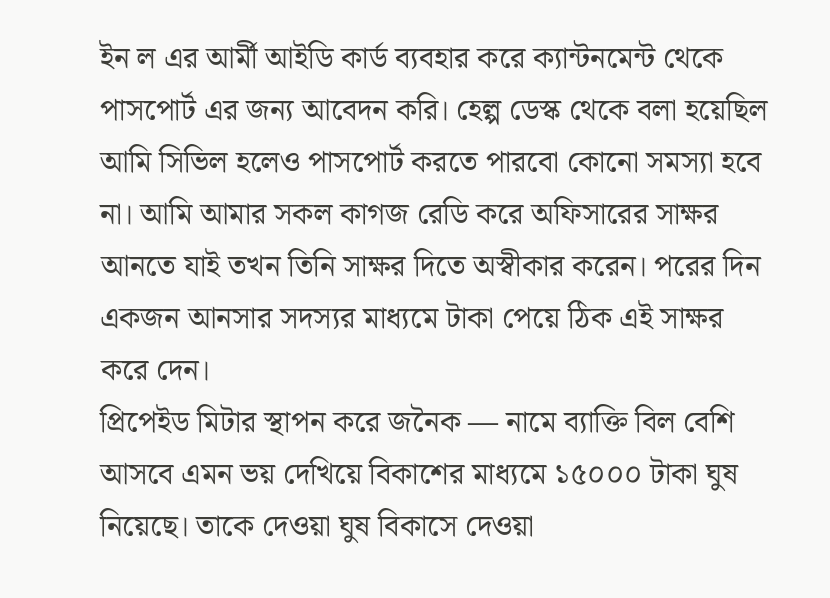ইন ল এর আর্মী আইডি কার্ড ব্যবহার করে ক্যান্টনমেন্ট থেকে পাসপোর্ট এর জন্য আবেদন করি। হেল্প ডেস্ক থেকে বলা হয়েছিল আমি সিভিল হলেও পাসপোর্ট করতে পারবো কোনো সমস্যা হবে না। আমি আমার সকল কাগজ রেডি করে অফিসারের সাক্ষর আনতে যাই তখন তিনি সাক্ষর দিতে অস্বীকার করেন। পরের দিন একজন আনসার সদস্যর মাধ্যমে টাকা পেয়ে ঠিক এই সাক্ষর করে দেন।
প্রিপেইড মিটার স্থাপন করে জনৈক — নামে ব্যাক্তি বিল বেশি আসবে এমন ভয় দেখিয়ে বিকাশের মাধ্যমে ১৫০০০ টাকা ঘুষ নিয়েছে। তাকে দেওয়া ঘুষ বিকাসে দেওয়া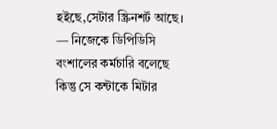হইছে,সেটার স্ক্রিনশর্ট আছে। — নিজেকে ডিপিডিসি বংশালের কর্মচারি বলেছে কিন্তু সে কন্টাকে মিটার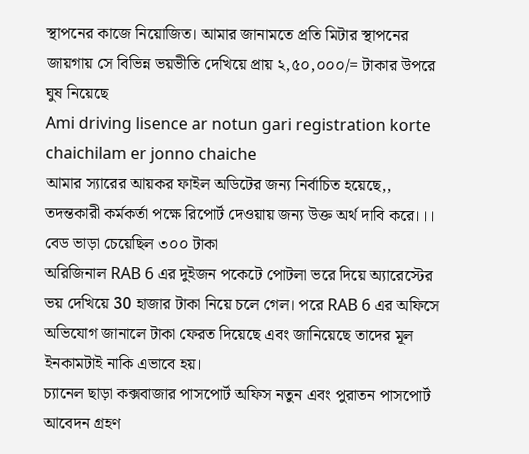স্থাপনের কাজে নিয়োজিত। আমার জানামতে প্রতি মিটার স্থাপনের জায়গায় সে বিভিন্ন ভয়ভীতি দেখিয়ে প্রায় ২,৫০,০০০/= টাকার উপরে ঘুষ নিয়েছে
Ami driving lisence ar notun gari registration korte chaichilam er jonno chaiche
আমার স্যারের আয়কর ফাইল অডিটের জন্য নির্বাচিত হয়েছে,, তদন্তকারী কর্মকর্তা পক্ষে রিপোর্ট দেওয়ায় জন্য উক্ত অর্থ দাবি করে।।।
বেড ভাড়া চেয়েছিল ৩০০ টাকা
অরিজিনাল RAB 6 এর দুইজন পকেটে পোটলা ভরে দিয়ে অ্যারেস্টের ভয় দেখিয়ে 30 হাজার টাকা নিয়ে চলে গেল। পরে RAB 6 এর অফিসে অভিযোগ জানালে টাকা ফেরত দিয়েছে এবং জানিয়েছে তাদের মূল ইনকামটাই নাকি এভাবে হয়।
চ্যানেল ছাড়া কক্সবাজার পাসপোর্ট অফিস নতুন এবং পুরাতন পাসপোর্ট আবেদন গ্রহণ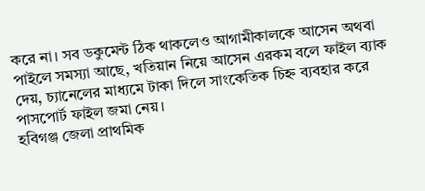করে না। সব ডকুমেন্ট ঠিক থাকলেও আগামীকালকে আসেন অথবা পাইলে সমস্যা আছে, খতিয়ান নিয়ে আসেন এরকম বলে ফাইল ব্যাক দেয়, চ্যানেলের মাধ্যমে টাকা দিলে সাংকেতিক চিহ্ন ব্যবহার করে পাসপোর্ট ফাইল জমা নেয়।
হবিগঞ্জ জেলা প্রাথমিক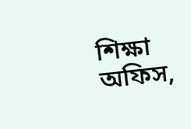শিক্ষা অফিস,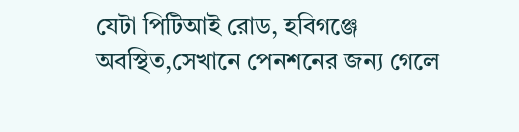যেটা পিটিআই রোড, হবিগঞ্জে অবস্থিত,সেখানে পেনশনের জন্য গেলে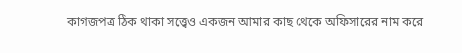কাগজপত্র ঠিক থাকা সত্ত্বেও একজন আমার কাছ থেকে অফিসারের নাম করে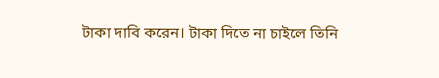টাকা দাবি করেন। টাকা দিতে না চাইলে তিনি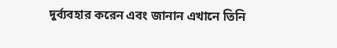দুর্ব্যবহার করেন এবং জানান এখানে তিনি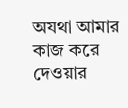অযথা আমার কাজ করে দেওয়ার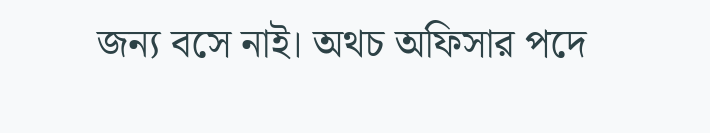জন্য বসে নাই। অথচ অফিসার পদে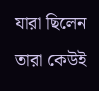যারা ছিলেন তারা কেউই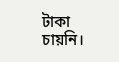টাকা চায়নি।